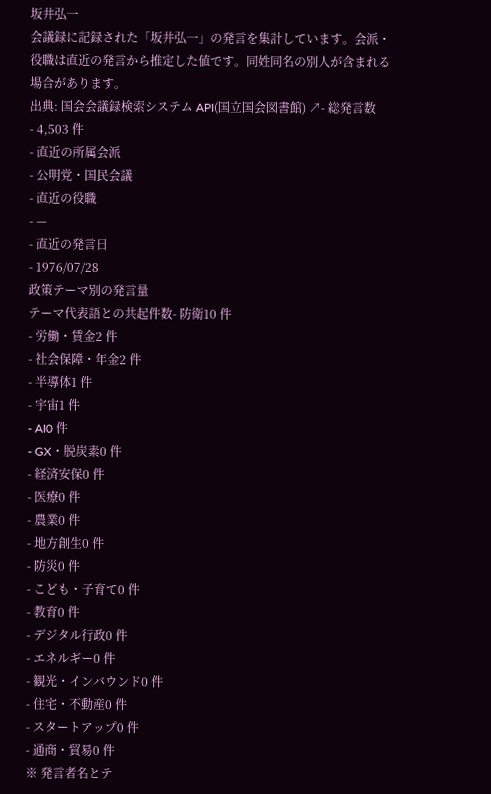坂井弘一
会議録に記録された「坂井弘一」の発言を集計しています。会派・役職は直近の発言から推定した値です。同姓同名の別人が含まれる場合があります。
出典: 国会会議録検索システム API(国立国会図書館) ↗- 総発言数
- 4,503 件
- 直近の所属会派
- 公明党・国民会議
- 直近の役職
- —
- 直近の発言日
- 1976/07/28
政策テーマ別の発言量
テーマ代表語との共起件数- 防衛10 件
- 労働・賃金2 件
- 社会保障・年金2 件
- 半導体1 件
- 宇宙1 件
- AI0 件
- GX・脱炭素0 件
- 経済安保0 件
- 医療0 件
- 農業0 件
- 地方創生0 件
- 防災0 件
- こども・子育て0 件
- 教育0 件
- デジタル行政0 件
- エネルギー0 件
- 観光・インバウンド0 件
- 住宅・不動産0 件
- スタートアップ0 件
- 通商・貿易0 件
※ 発言者名とテ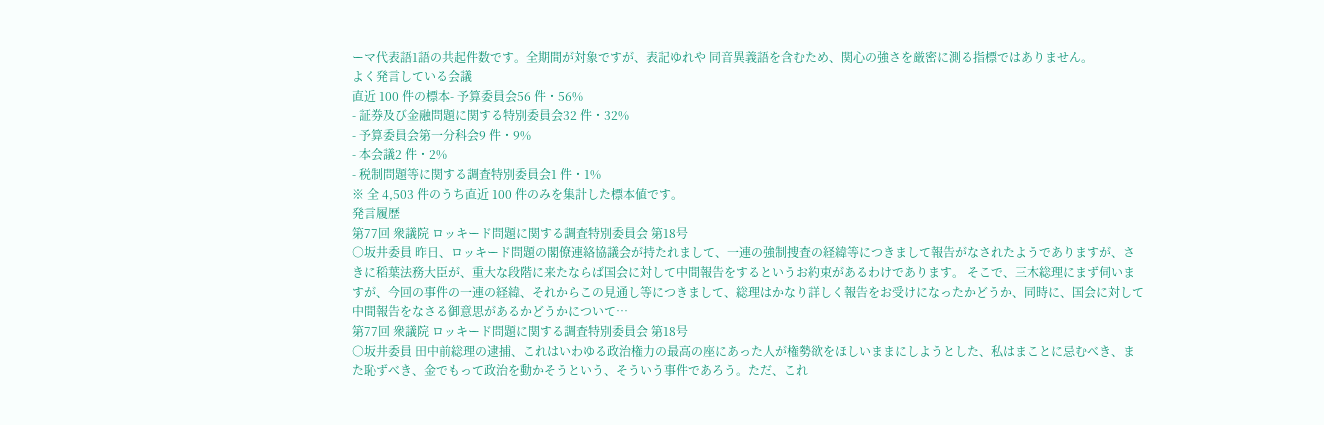ーマ代表語1語の共起件数です。全期間が対象ですが、表記ゆれや 同音異義語を含むため、関心の強さを厳密に測る指標ではありません。
よく発言している会議
直近 100 件の標本- 予算委員会56 件・56%
- 証券及び金融問題に関する特別委員会32 件・32%
- 予算委員会第一分科会9 件・9%
- 本会議2 件・2%
- 税制問題等に関する調査特別委員会1 件・1%
※ 全 4,503 件のうち直近 100 件のみを集計した標本値です。
発言履歴
第77回 衆議院 ロッキード問題に関する調査特別委員会 第18号
○坂井委員 昨日、ロッキード問題の閣僚連絡協議会が持たれまして、一連の強制捜査の経緯等につきまして報告がなされたようでありますが、さきに稻葉法務大臣が、重大な段階に来たならば国会に対して中間報告をするというお約束があるわけであります。 そこで、三木総理にまず伺いますが、今回の事件の一連の経緯、それからこの見通し等につきまして、総理はかなり詳しく報告をお受けになったかどうか、同時に、国会に対して中間報告をなさる御意思があるかどうかについて…
第77回 衆議院 ロッキード問題に関する調査特別委員会 第18号
○坂井委員 田中前総理の逮捕、これはいわゆる政治権力の最高の座にあった人が権勢欲をほしいままにしようとした、私はまことに忌むべき、また恥ずべき、金でもって政治を動かそうという、そういう事件であろう。ただ、これ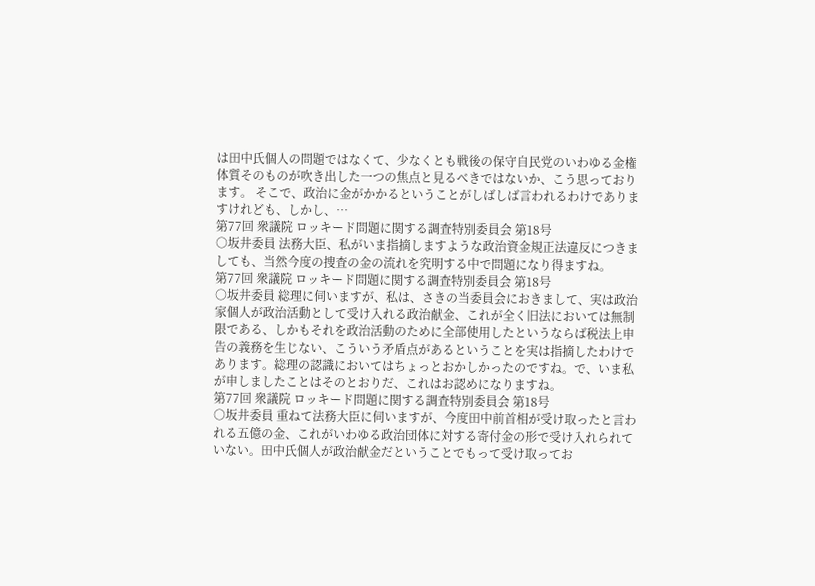は田中氏個人の問題ではなくて、少なくとも戦後の保守自民党のいわゆる金権体質そのものが吹き出した一つの焦点と見るべきではないか、こう思っております。 そこで、政治に金がかかるということがしばしば言われるわけでありますけれども、しかし、…
第77回 衆議院 ロッキード問題に関する調査特別委員会 第18号
○坂井委員 法務大臣、私がいま指摘しますような政治資金規正法違反につきましても、当然今度の捜査の金の流れを究明する中で問題になり得ますね。
第77回 衆議院 ロッキード問題に関する調査特別委員会 第18号
○坂井委員 総理に伺いますが、私は、さきの当委員会におきまして、実は政治家個人が政治活動として受け入れる政治献金、これが全く旧法においては無制限である、しかもそれを政治活動のために全部使用したというならば税法上申告の義務を生じない、こういう矛盾点があるということを実は指摘したわけであります。総理の認識においてはちょっとおかしかったのですね。で、いま私が申しましたことはそのとおりだ、これはお認めになりますね。
第77回 衆議院 ロッキード問題に関する調査特別委員会 第18号
○坂井委員 重ねて法務大臣に伺いますが、今度田中前首相が受け取ったと言われる五億の金、これがいわゆる政治団体に対する寄付金の形で受け入れられていない。田中氏個人が政治献金だということでもって受け取ってお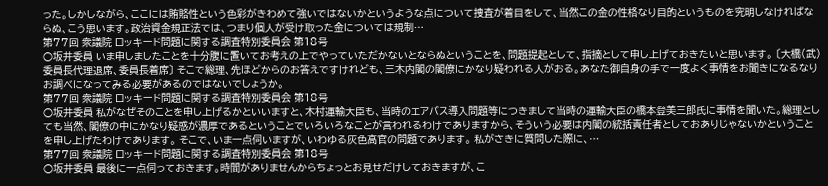った。しかしながら、ここには賄賂性という色彩がきわめて強いではないかというような点について捜査が着目をして、当然この金の性格なり目的というものを究明しなければならぬ、こう思います。政治資金規正法では、つまり個人が受け取った金については規制…
第77回 衆議院 ロッキード問題に関する調査特別委員会 第18号
○坂井委員 いま申しましたことを十分腹に置いてお考えの上でやっていただかないとならぬということを、問題提起として、指摘として申し上げておきたいと思います。 〔大橋(武)委員長代理退席、委員長着席〕 そこで総理、先ほどからのお答えですけれども、三木内閣の閣僚にかなり疑われる人がおる。あなた御自身の手で一度よく事情をお聞きになるなりお調べになってみる必要があるのではないでしょうか。
第77回 衆議院 ロッキード問題に関する調査特別委員会 第18号
○坂井委員 私がなぜそのことを申し上げるかといいますと、木村運輸大臣も、当時のエアバス導入問題等につきまして当時の運輸大臣の橋本登美三郎氏に事情を聞いた。総理としても当然、閣僚の中にかなり疑惑が濃厚であるということでいろいろなことが言われるわけでありますから、そういう必要は内閣の統括責任者としておありじゃないかということを申し上げたわけであります。 そこで、いま一点伺いますが、いわゆる灰色高官の問題であります。 私がさきに質問した際に、…
第77回 衆議院 ロッキード問題に関する調査特別委員会 第18号
○坂井委員 最後に一点伺っておきます。時間がありませんからちょっとお見せだけしておきますが、こ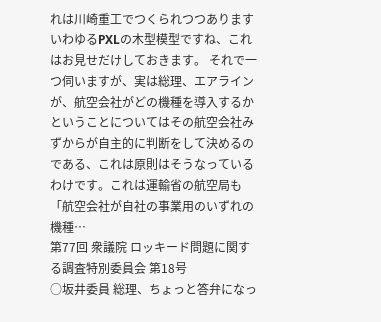れは川崎重工でつくられつつありますいわゆるPXLの木型模型ですね、これはお見せだけしておきます。 それで一つ伺いますが、実は総理、エアラインが、航空会社がどの機種を導入するかということについてはその航空会社みずからが自主的に判断をして決めるのである、これは原則はそうなっているわけです。これは運輸省の航空局も「航空会社が自社の事業用のいずれの機種…
第77回 衆議院 ロッキード問題に関する調査特別委員会 第18号
○坂井委員 総理、ちょっと答弁になっ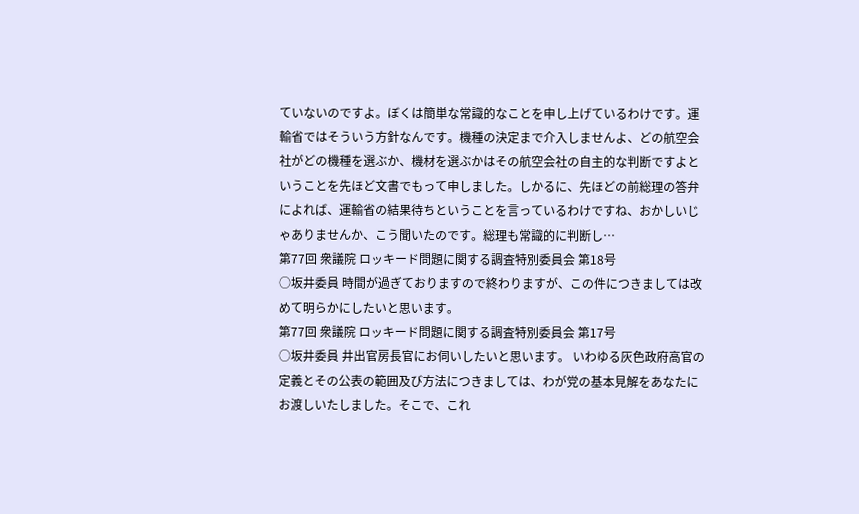ていないのですよ。ぼくは簡単な常識的なことを申し上げているわけです。運輸省ではそういう方針なんです。機種の決定まで介入しませんよ、どの航空会社がどの機種を選ぶか、機材を選ぶかはその航空会社の自主的な判断ですよということを先ほど文書でもって申しました。しかるに、先ほどの前総理の答弁によれば、運輸省の結果待ちということを言っているわけですね、おかしいじゃありませんか、こう聞いたのです。総理も常識的に判断し…
第77回 衆議院 ロッキード問題に関する調査特別委員会 第18号
○坂井委員 時間が過ぎておりますので終わりますが、この件につきましては改めて明らかにしたいと思います。
第77回 衆議院 ロッキード問題に関する調査特別委員会 第17号
○坂井委員 井出官房長官にお伺いしたいと思います。 いわゆる灰色政府高官の定義とその公表の範囲及び方法につきましては、わが党の基本見解をあなたにお渡しいたしました。そこで、これ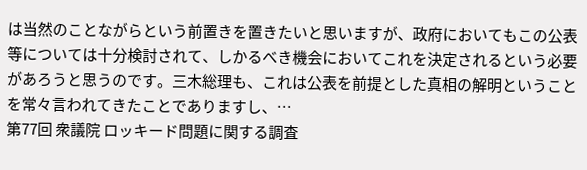は当然のことながらという前置きを置きたいと思いますが、政府においてもこの公表等については十分検討されて、しかるべき機会においてこれを決定されるという必要があろうと思うのです。三木総理も、これは公表を前提とした真相の解明ということを常々言われてきたことでありますし、…
第77回 衆議院 ロッキード問題に関する調査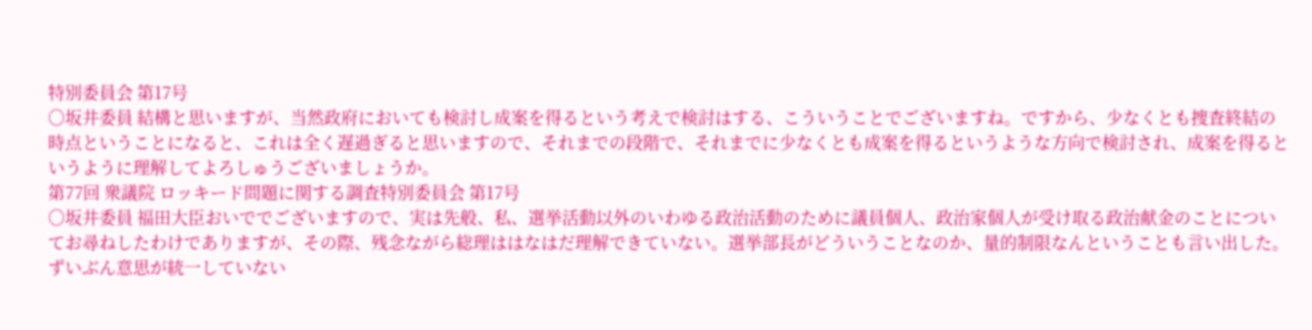特別委員会 第17号
○坂井委員 結構と思いますが、当然政府においても検討し成案を得るという考えで検討はする、こういうことでございますね。ですから、少なくとも捜査終結の時点ということになると、これは全く遅過ぎると思いますので、それまでの段階で、それまでに少なくとも成案を得るというような方向で検討され、成案を得るというように理解してよろしゅうございましょうか。
第77回 衆議院 ロッキード問題に関する調査特別委員会 第17号
○坂井委員 福田大臣おいででございますので、実は先般、私、選挙活動以外のいわゆる政治活動のために議員個人、政治家個人が受け取る政治献金のことについてお尋ねしたわけでありますが、その際、残念ながら総理ははなはだ理解できていない。選挙部長がどういうことなのか、量的制限なんということも言い出した。ずいぶん意思が統一していない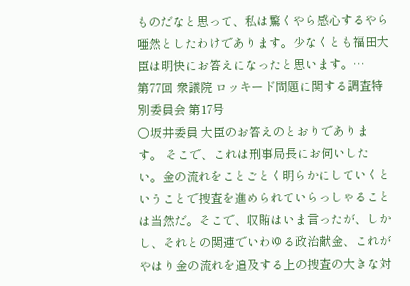ものだなと思って、私は驚くやら感心するやら唖然としたわけであります。少なくとも福田大臣は明快にお答えになったと思います。…
第77回 衆議院 ロッキード問題に関する調査特別委員会 第17号
○坂井委員 大臣のお答えのとおりであります。 そこで、これは刑事局長にお伺いしたい。金の流れをことごとく明らかにしていくということで捜査を進められていらっしゃることは当然だ。そこで、収賄はいま言ったが、しかし、それとの関連でいわゆる政治献金、これがやはり金の流れを追及する上の捜査の大きな対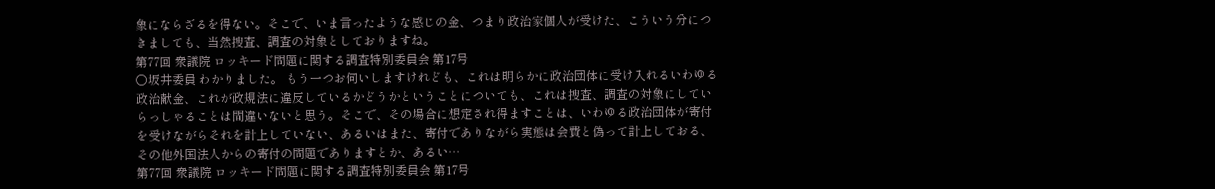象にならざるを得ない。そこで、いま言ったような感じの金、つまり政治家個人が受けた、こういう分につきましても、当然捜査、調査の対象としておりますね。
第77回 衆議院 ロッキード問題に関する調査特別委員会 第17号
○坂井委員 わかりました。 もう一つお伺いしますけれども、これは明らかに政治団体に受け入れるいわゆる政治献金、これが政規法に違反しているかどうかということについても、これは捜査、調査の対象にしていらっしゃることは間違いないと思う。そこで、その場合に想定され得ますことは、いわゆる政治団体が寄付を受けながらそれを計上していない、あるいはまた、寄付でありながら実態は会費と偽って計上しておる、その他外国法人からの寄付の問題でありますとか、あるい…
第77回 衆議院 ロッキード問題に関する調査特別委員会 第17号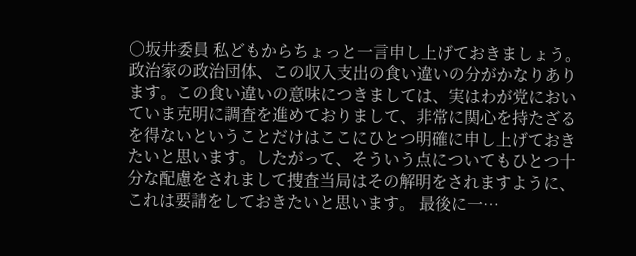○坂井委員 私どもからちょっと一言申し上げておきましょう。政治家の政治団体、この収入支出の食い違いの分がかなりあります。この食い違いの意味につきましては、実はわが党においていま克明に調査を進めておりまして、非常に関心を持たざるを得ないということだけはここにひとつ明確に申し上げておきたいと思います。したがって、そういう点についてもひとつ十分な配慮をされまして捜査当局はその解明をされますように、これは要請をしておきたいと思います。 最後に一…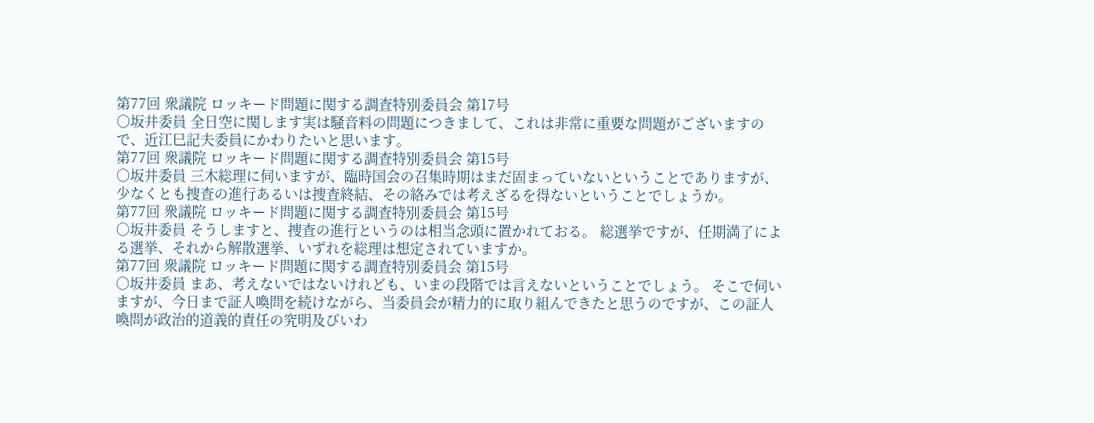第77回 衆議院 ロッキード問題に関する調査特別委員会 第17号
○坂井委員 全日空に関します実は騒音料の問題につきまして、これは非常に重要な問題がございますので、近江巳記夫委員にかわりたいと思います。
第77回 衆議院 ロッキード問題に関する調査特別委員会 第15号
○坂井委員 三木総理に伺いますが、臨時国会の召集時期はまだ固まっていないということでありますが、少なくとも捜査の進行あるいは捜査終結、その絡みでは考えざるを得ないということでしょうか。
第77回 衆議院 ロッキード問題に関する調査特別委員会 第15号
○坂井委員 そうしますと、捜査の進行というのは相当念頭に置かれておる。 総選挙ですが、任期満了による選挙、それから解散選挙、いずれを総理は想定されていますか。
第77回 衆議院 ロッキード問題に関する調査特別委員会 第15号
○坂井委員 まあ、考えないではないけれども、いまの段階では言えないということでしょう。 そこで伺いますが、今日まで証人喚問を続けながら、当委員会が精力的に取り組んできたと思うのですが、この証人喚問が政治的道義的責任の究明及びいわ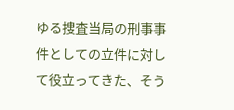ゆる捜査当局の刑事事件としての立件に対して役立ってきた、そう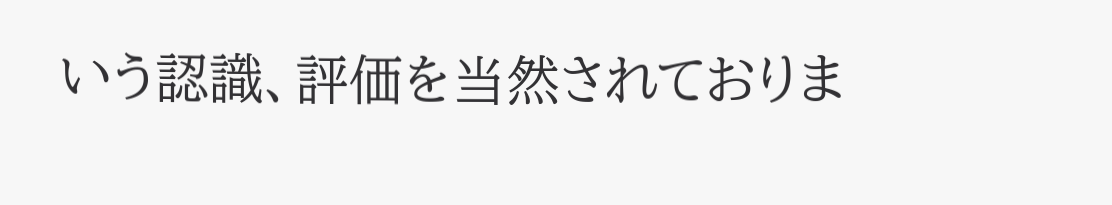いう認識、評価を当然されておりま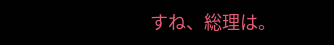すね、総理は。